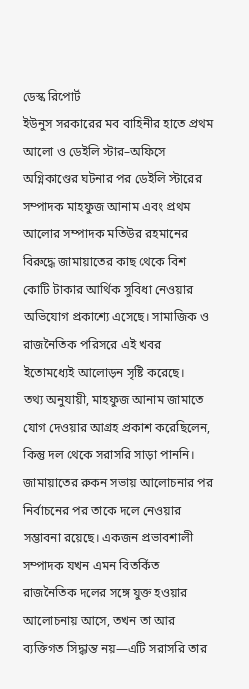ডেস্ক রিপোর্ট
ইউনুস সরকারের মব বাহিনীর হাতে প্রথম আলো ও ডেইলি স্টার–অফিসে অগ্নিকাণ্ডের ঘটনার পর ডেইলি স্টারের সম্পাদক মাহফুজ আনাম এবং প্রথম আলোর সম্পাদক মতিউর রহমানের বিরুদ্ধে জামায়াতের কাছ থেকে বিশ কোটি টাকার আর্থিক সুবিধা নেওয়ার অভিযোগ প্রকাশ্যে এসেছে। সামাজিক ও রাজনৈতিক পরিসরে এই খবর ইতোমধ্যেই আলোড়ন সৃষ্টি করেছে।
তথ্য অনুযায়ী, মাহফুজ আনাম জামাতে যোগ দেওয়ার আগ্রহ প্রকাশ করেছিলেন, কিন্তু দল থেকে সরাসরি সাড়া পাননি। জামায়াতের রুকন সভায় আলোচনার পর নির্বাচনের পর তাকে দলে নেওয়ার সম্ভাবনা রয়েছে। একজন প্রভাবশালী সম্পাদক যখন এমন বিতর্কিত রাজনৈতিক দলের সঙ্গে যুক্ত হওয়ার আলোচনায় আসে, তখন তা আর ব্যক্তিগত সিদ্ধান্ত নয়—এটি সরাসরি তার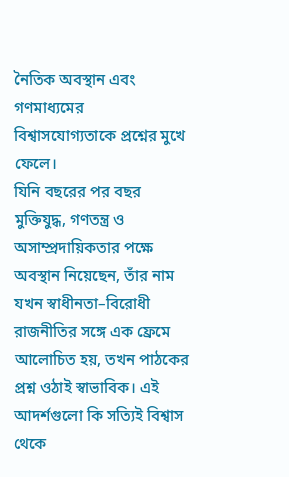নৈতিক অবস্থান এবং গণমাধ্যমের বিশ্বাসযোগ্যতাকে প্রশ্নের মুখে ফেলে।
যিনি বছরের পর বছর মুক্তিযুদ্ধ, গণতন্ত্র ও অসাম্প্রদায়িকতার পক্ষে অবস্থান নিয়েছেন, তাঁর নাম যখন স্বাধীনতা–বিরোধী রাজনীতির সঙ্গে এক ফ্রেমে আলোচিত হয়, তখন পাঠকের প্রশ্ন ওঠাই স্বাভাবিক। এই আদর্শগুলো কি সত্যিই বিশ্বাস থেকে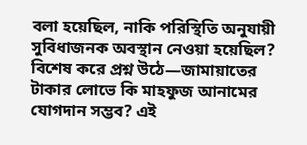বলা হয়েছিল, নাকি পরিস্থিতি অনুযায়ী সুবিধাজনক অবস্থান নেওয়া হয়েছিল?
বিশেষ করে প্রশ্ন উঠে—জামায়াতের টাকার লোভে কি মাহফুজ আনামের যোগদান সম্ভব? এই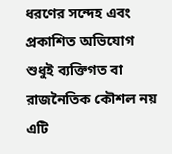ধরণের সন্দেহ এবং প্রকাশিত অভিযোগ শুধুই ব্যক্তিগত বা রাজনৈতিক কৌশল নয় এটি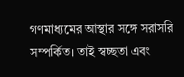গণমাধ্যমের আস্থার সঙ্গে সরাসরি সম্পর্কিত। তাই স্বচ্ছতা এবং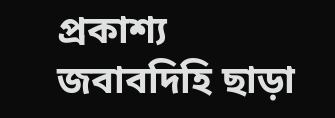প্রকাশ্য জবাবদিহি ছাড়া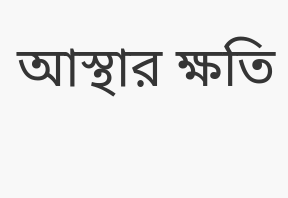আস্থার ক্ষতি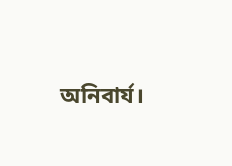অনিবার্য।